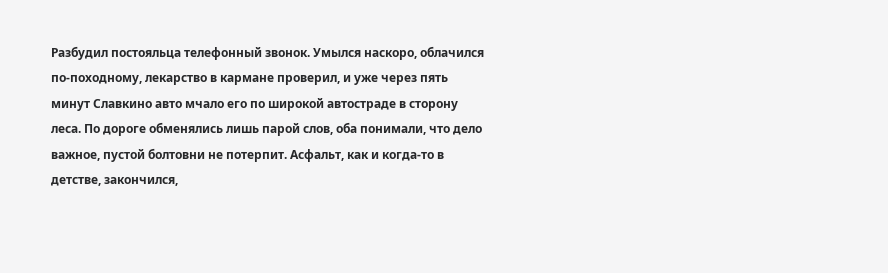Разбудил постояльца телефонный звонок. Умылся наскоро, облачился по-походному, лекарство в кармане проверил, и уже через пять минут Славкино авто мчало его по широкой автостраде в сторону леса. По дороге обменялись лишь парой слов, оба понимали, что дело важное, пустой болтовни не потерпит. Асфальт, как и когда-то в детстве, закончился,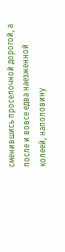сменившись проселочной дорогой, а после и вовсе едва наезженной колеей, наполовину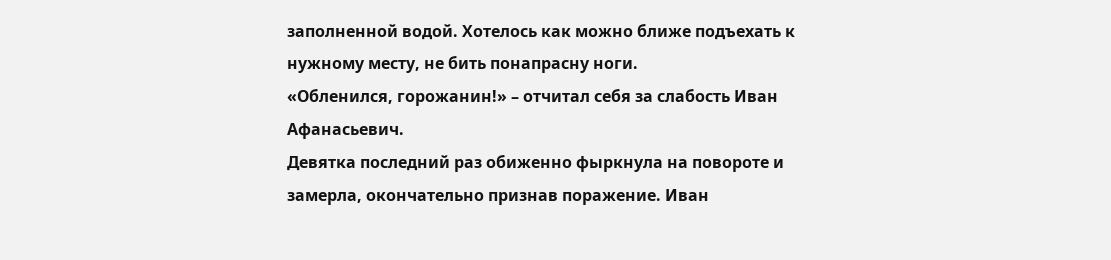заполненной водой. Хотелось как можно ближе подъехать к нужному месту, не бить понапрасну ноги.
«Обленился, горожанин!» – отчитал себя за слабость Иван Афанасьевич.
Девятка последний раз обиженно фыркнула на повороте и замерла, окончательно признав поражение. Иван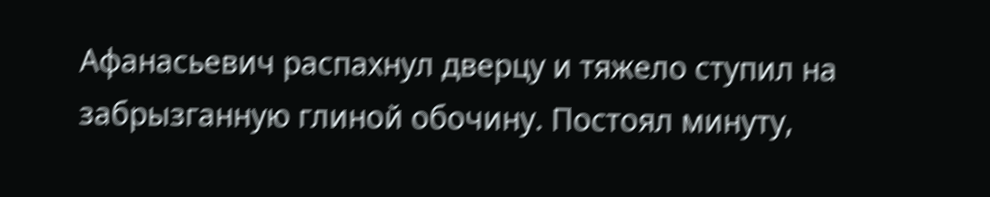Афанасьевич распахнул дверцу и тяжело ступил на забрызганную глиной обочину. Постоял минуту,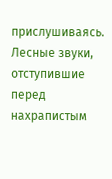прислушиваясь. Лесные звуки, отступившие перед нахрапистым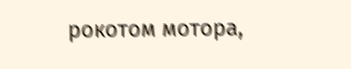рокотом мотора,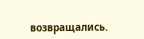возвращались.